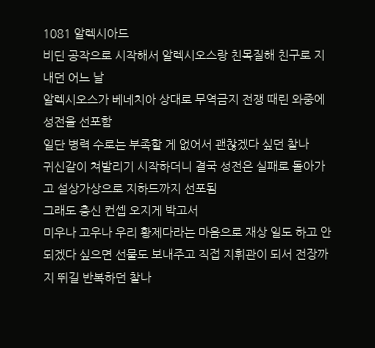1081 알렉시아드
비딘 공작으로 시작해서 알렉시오스랑 친목질해 친구로 지내던 어느 날
알렉시오스가 베네치아 상대로 무역금지 전쟁 때린 와중에 성전을 선포함
일단 병력 수로는 부족할 게 없어서 괜찮겠다 싶던 찰나
귀신같이 쳐발리기 시작하더니 결국 성전은 실패로 돌아가고 설상가상으로 지하드까지 선포됨
그래도 충신 컨셉 오지게 박고서
미우나 고우나 우리 황제다라는 마음으로 재상 일도 하고 안되겠다 싶으면 선물도 보내주고 직접 지휘관이 되서 전장까지 뛰길 반복하던 찰나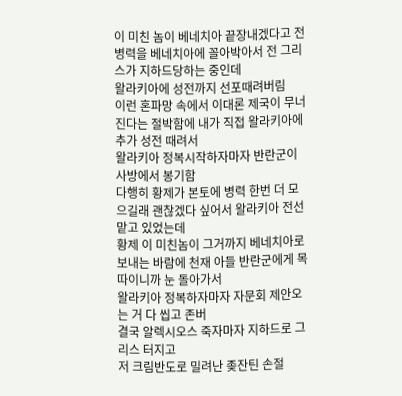이 미친 놈이 베네치아 끝장내겠다고 전병력을 베네치아에 꼴아박아서 전 그리스가 지하드당하는 중인데
왈라키아에 성전까지 선포때려버림
이런 혼파망 속에서 이대론 제국이 무너진다는 절박함에 내가 직접 왈라키아에 추가 성전 때려서
왈라키아 정복시작하자마자 반란군이 사방에서 봉기함
다행히 황제가 본토에 병력 한번 더 모으길래 괜찮겠다 싶어서 왈라키아 전선 맡고 있었는데
황제 이 미친놈이 그거까지 베네치아로 보내는 바람에 천재 아들 반란군에게 목 따이니까 눈 돌아가서
왈라키아 정복하자마자 자문회 제안오는 거 다 씹고 존버
결국 알렉시오스 죽자마자 지하드로 그리스 터지고
저 크림반도로 밀려난 좆잔틴 손절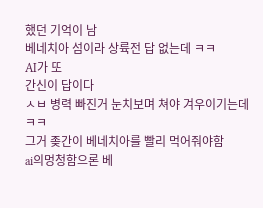했던 기억이 남
베네치아 섬이라 상륙전 답 없는데 ㅋㅋ
AI가 또
간신이 답이다
ㅅㅂ 병력 빠진거 눈치보며 쳐야 겨우이기는데 ㅋㅋ
그거 좆간이 베네치아를 빨리 먹어줘야함
ai의멍청함으론 베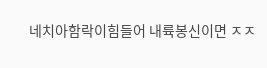네치아함락이힘들어 내륙봉신이면 ㅈㅈ